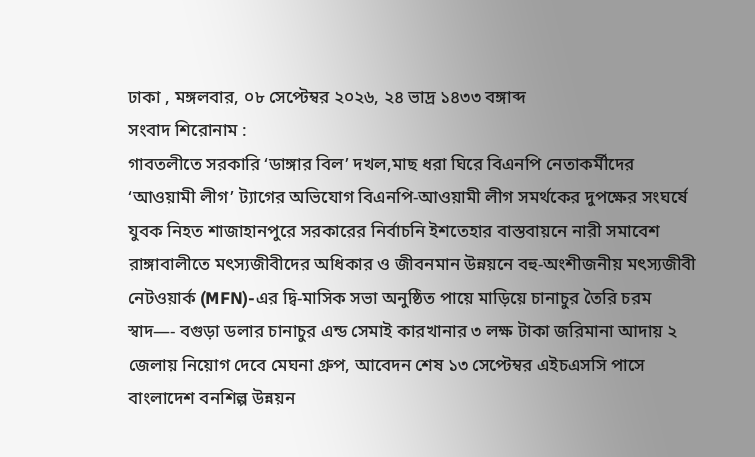ঢাকা , মঙ্গলবার, ০৮ সেপ্টেম্বর ২০২৬, ২৪ ভাদ্র ১৪৩৩ বঙ্গাব্দ
সংবাদ শিরোনাম :
গাবতলীতে সরকারি ‘ডাঙ্গার বিল’ দখল,মাছ ধরা ঘিরে বিএনপি নেতাকর্মীদের ‘আওয়ামী লীগ’ ট্যাগের অভিযোগ বিএনপি-আওয়ামী লীগ সমর্থকের দুপক্ষের সংঘর্ষে যুবক নিহত শাজাহানপুরে সরকারের নির্বাচনি ইশতেহার বাস্তবায়নে নারী সমাবেশ রাঙ্গাবালীতে মৎস্যজীবীদের অধিকার ও জীবনমান উন্নয়নে বহু-অংশীজনীয় মৎস্যজীবী নেটওয়ার্ক (MFN)-এর দ্বি-মাসিক সভা অনুষ্ঠিত পায়ে মাড়িয়ে চানাচুর তৈরি চরম স্বাদ—- বগুড়া ডলার চানাচুর এন্ড সেমাই কারখানার ৩ লক্ষ টাকা জরিমানা আদায় ২ জেলায় নিয়োগ দেবে মেঘনা গ্রুপ, আবেদন শেষ ১৩ সেপ্টেম্বর এইচএসসি পাসে বাংলাদেশ বনশিল্প উন্নয়ন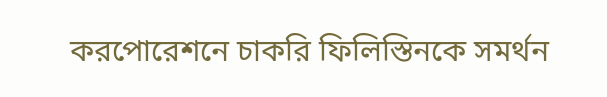করপোরেশনে চাকরি ফিলিস্তিনকে সমর্থন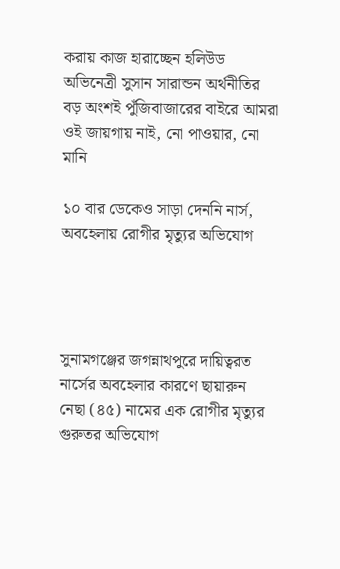করায় কাজ হারাচ্ছেন হলিউড অভিনেত্রী সুসান সারান্ডন অর্থনীতির বড় অংশই পুঁজিবাজারের বাইরে আমরা ওই জায়গায় নাই, নো পাওয়ার, নো মানি

১০ বার ডেকেও সাড়া দেননি নার্স, অবহেলায় রোগীর মৃত্যুর অভিযোগ




সুনামগঞ্জের জগন্নাথপুরে দায়িত্বরত নার্সের অবহেলার কারণে ছায়ারুন নেছা (৪৫) নামের এক রোগীর মৃত্যুর গুরুতর অভিযোগ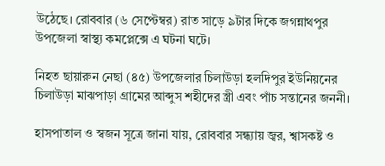উঠেছে। রোববার (৬ সেপ্টেম্বর) রাত সাড়ে ৯টার দিকে জগন্নাথপুর উপজেলা স্বাস্থ্য কমপ্লেক্সে এ ঘটনা ঘটে।

নিহত ছায়ারুন নেছা (৪৫) উপজেলার চিলাউড়া হলদিপুর ইউনিয়নের চিলাউড়া মাঝপাড়া গ্রামের আব্দুস শহীদের স্ত্রী এবং পাঁচ সন্তানের জননী।

হাসপাতাল ও স্বজন সূত্রে জানা যায়, রোববার সন্ধ্যায় জ্বর, শ্বাসকষ্ট ও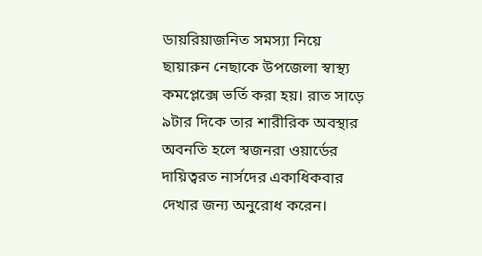ডায়রিয়াজনিত সমস্যা নিয়ে ছায়ারুন নেছাকে উপজেলা স্বাস্থ্য কমপ্লেক্সে ভর্তি করা হয়। রাত সাড়ে ৯টার দিকে তার শারীরিক অবস্থার অবনতি হলে স্বজনরা ওয়ার্ডের দায়িত্বরত নার্সদের একাধিকবার দেখার জন্য অনুরোধ করেন।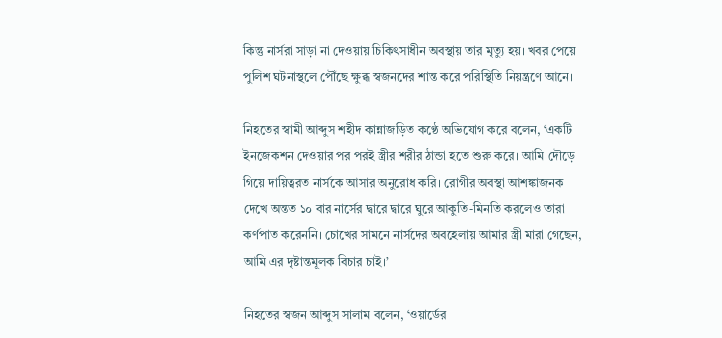কিন্তু নার্সরা সাড়া না দেওয়ায় চিকিৎসাধীন অবস্থায় তার মৃত্যু হয়। খবর পেয়ে পুলিশ ঘটনাস্থলে পৌঁছে ক্ষুব্ধ স্বজনদের শান্ত করে পরিস্থিতি নিয়ন্ত্রণে আনে।

নিহতের স্বামী আব্দুস শহীদ কান্নাজড়িত কণ্ঠে অভিযোগ করে বলেন, ‘একটি ইনজেকশন দেওয়ার পর পরই স্ত্রীর শরীর ঠান্ডা হতে শুরু করে। আমি দৌড়ে গিয়ে দায়িত্বরত নার্সকে আসার অনুরোধ করি। রোগীর অবস্থা আশঙ্কাজনক দেখে অন্তত ১০ বার নার্সের দ্বারে দ্বারে ঘুরে আকুতি-মিনতি করলেও তারা কর্ণপাত করেননি। চোখের সামনে নার্সদের অবহেলায় আমার স্ত্রী মারা গেছেন, আমি এর দৃষ্টান্তমূলক বিচার চাই।’

নিহতের স্বজন আব্দুস সালাম বলেন, ‘ওয়ার্ডের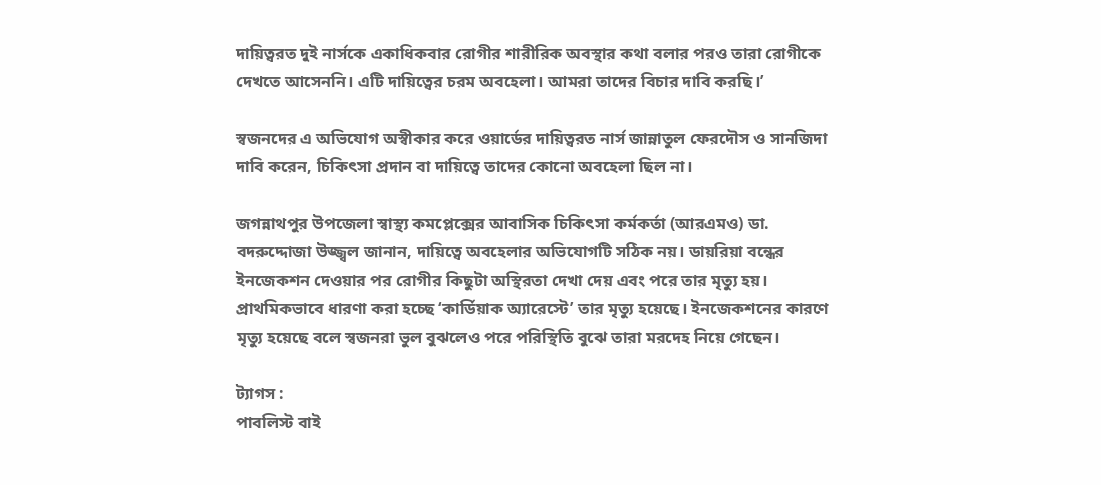দায়িত্বরত দুই নার্সকে একাধিকবার রোগীর শারীরিক অবস্থার কথা বলার পরও তারা রোগীকে দেখতে আসেননি। এটি দায়িত্বের চরম অবহেলা। আমরা তাদের বিচার দাবি করছি।’

স্বজনদের এ অভিযোগ অস্বীকার করে ওয়ার্ডের দায়িত্বরত নার্স জান্নাতুল ফেরদৌস ও সানজিদা দাবি করেন, চিকিৎসা প্রদান বা দায়িত্বে তাদের কোনো অবহেলা ছিল না।

জগন্নাথপুর উপজেলা স্বাস্থ্য কমপ্লেক্সের আবাসিক চিকিৎসা কর্মকর্তা (আরএমও) ডা. বদরুদ্দোজা উজ্জ্বল জানান, দায়িত্বে অবহেলার অভিযোগটি সঠিক নয়। ডায়রিয়া বন্ধের ইনজেকশন দেওয়ার পর রোগীর কিছুটা অস্থিরতা দেখা দেয় এবং পরে তার মৃত্যু হয়। প্রাথমিকভাবে ধারণা করা হচ্ছে ‘কার্ডিয়াক অ্যারেস্টে’ তার মৃত্যু হয়েছে। ইনজেকশনের কারণে মৃত্যু হয়েছে বলে স্বজনরা ভুল বুঝলেও পরে পরিস্থিতি বুঝে তারা মরদেহ নিয়ে গেছেন।

ট্যাগস :
পাবলিস্ট বাই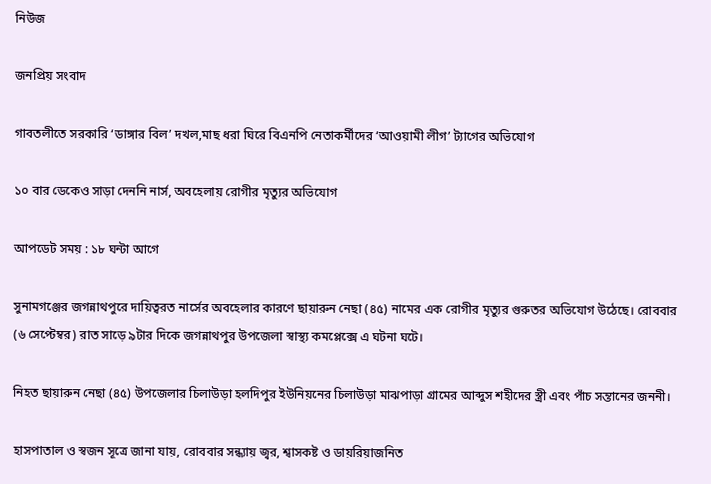নিউজ

জনপ্রিয় সংবাদ

গাবতলীতে সরকারি ‘ডাঙ্গার বিল’ দখল,মাছ ধরা ঘিরে বিএনপি নেতাকর্মীদের ‘আওয়ামী লীগ’ ট্যাগের অভিযোগ

১০ বার ডেকেও সাড়া দেননি নার্স, অবহেলায় রোগীর মৃত্যুর অভিযোগ

আপডেট সময় : ১৮ ঘন্টা আগে

সুনামগঞ্জের জগন্নাথপুরে দায়িত্বরত নার্সের অবহেলার কারণে ছায়ারুন নেছা (৪৫) নামের এক রোগীর মৃত্যুর গুরুতর অভিযোগ উঠেছে। রোববার (৬ সেপ্টেম্বর) রাত সাড়ে ৯টার দিকে জগন্নাথপুর উপজেলা স্বাস্থ্য কমপ্লেক্সে এ ঘটনা ঘটে।

নিহত ছায়ারুন নেছা (৪৫) উপজেলার চিলাউড়া হলদিপুর ইউনিয়নের চিলাউড়া মাঝপাড়া গ্রামের আব্দুস শহীদের স্ত্রী এবং পাঁচ সন্তানের জননী।

হাসপাতাল ও স্বজন সূত্রে জানা যায়, রোববার সন্ধ্যায় জ্বর, শ্বাসকষ্ট ও ডায়রিয়াজনিত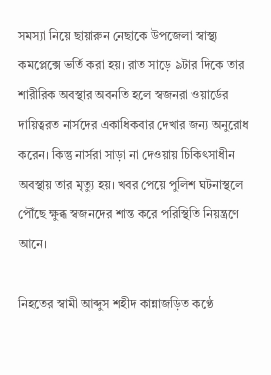সমস্যা নিয়ে ছায়ারুন নেছাকে উপজেলা স্বাস্থ্য কমপ্লেক্সে ভর্তি করা হয়। রাত সাড়ে ৯টার দিকে তার শারীরিক অবস্থার অবনতি হলে স্বজনরা ওয়ার্ডের দায়িত্বরত নার্সদের একাধিকবার দেখার জন্য অনুরোধ করেন। কিন্তু নার্সরা সাড়া না দেওয়ায় চিকিৎসাধীন অবস্থায় তার মৃত্যু হয়। খবর পেয়ে পুলিশ ঘটনাস্থলে পৌঁছে ক্ষুব্ধ স্বজনদের শান্ত করে পরিস্থিতি নিয়ন্ত্রণে আনে।

নিহতের স্বামী আব্দুস শহীদ কান্নাজড়িত কণ্ঠে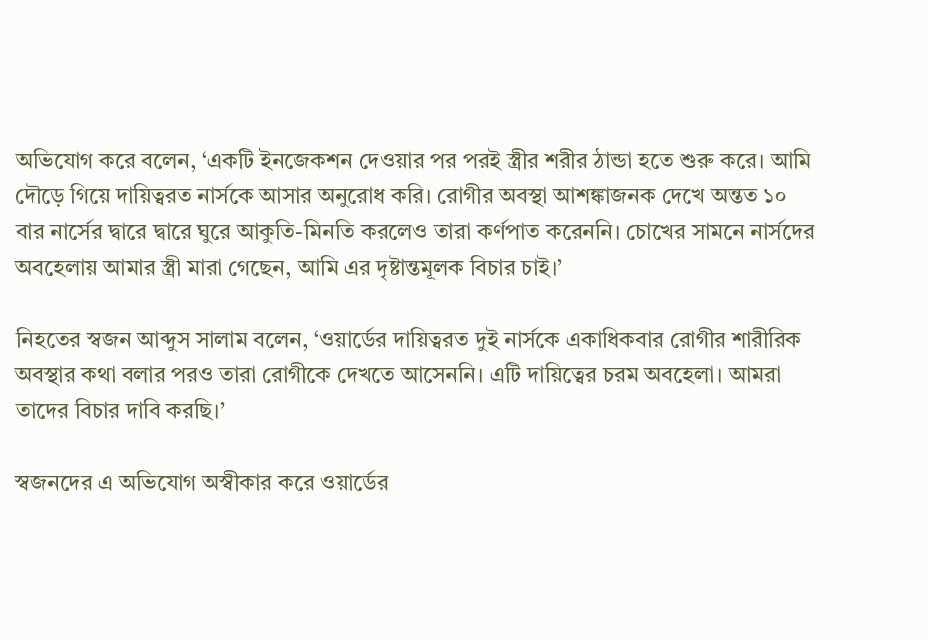অভিযোগ করে বলেন, ‘একটি ইনজেকশন দেওয়ার পর পরই স্ত্রীর শরীর ঠান্ডা হতে শুরু করে। আমি দৌড়ে গিয়ে দায়িত্বরত নার্সকে আসার অনুরোধ করি। রোগীর অবস্থা আশঙ্কাজনক দেখে অন্তত ১০ বার নার্সের দ্বারে দ্বারে ঘুরে আকুতি-মিনতি করলেও তারা কর্ণপাত করেননি। চোখের সামনে নার্সদের অবহেলায় আমার স্ত্রী মারা গেছেন, আমি এর দৃষ্টান্তমূলক বিচার চাই।’

নিহতের স্বজন আব্দুস সালাম বলেন, ‘ওয়ার্ডের দায়িত্বরত দুই নার্সকে একাধিকবার রোগীর শারীরিক অবস্থার কথা বলার পরও তারা রোগীকে দেখতে আসেননি। এটি দায়িত্বের চরম অবহেলা। আমরা তাদের বিচার দাবি করছি।’

স্বজনদের এ অভিযোগ অস্বীকার করে ওয়ার্ডের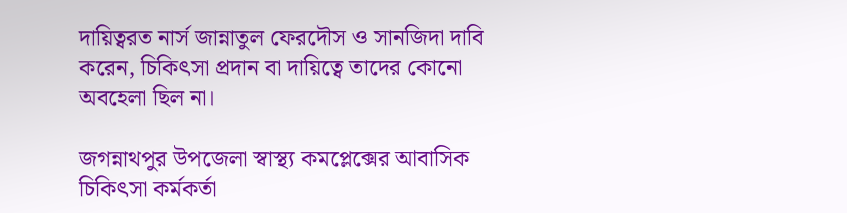দায়িত্বরত নার্স জান্নাতুল ফেরদৌস ও সানজিদা দাবি করেন, চিকিৎসা প্রদান বা দায়িত্বে তাদের কোনো অবহেলা ছিল না।

জগন্নাথপুর উপজেলা স্বাস্থ্য কমপ্লেক্সের আবাসিক চিকিৎসা কর্মকর্তা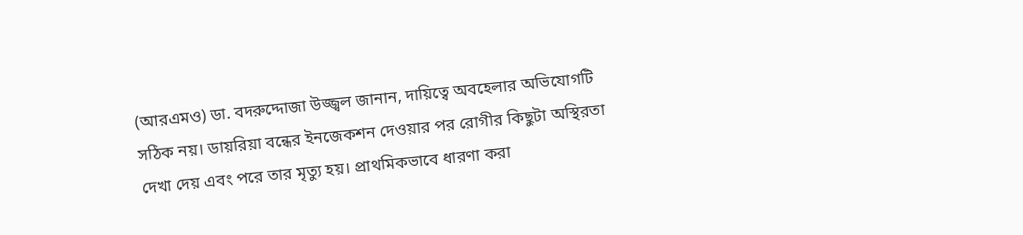(আরএমও) ডা. বদরুদ্দোজা উজ্জ্বল জানান, দায়িত্বে অবহেলার অভিযোগটি সঠিক নয়। ডায়রিয়া বন্ধের ইনজেকশন দেওয়ার পর রোগীর কিছুটা অস্থিরতা দেখা দেয় এবং পরে তার মৃত্যু হয়। প্রাথমিকভাবে ধারণা করা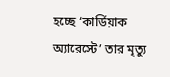হচ্ছে ‘কার্ডিয়াক অ্যারেস্টে’ তার মৃত্যু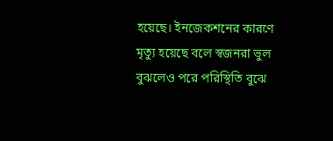হয়েছে। ইনজেকশনের কারণে মৃত্যু হয়েছে বলে স্বজনরা ভুল বুঝলেও পরে পরিস্থিতি বুঝে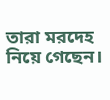তারা মরদেহ নিয়ে গেছেন।